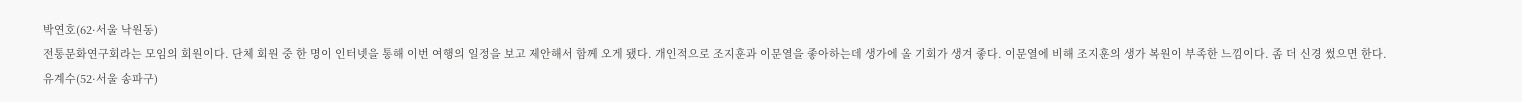박연호(62·서울 낙원동)
전통문화연구회라는 모임의 회원이다. 단체 회원 중 한 명이 인터넷을 통해 이번 여행의 일정을 보고 제안해서 함께 오게 됐다. 개인적으로 조지훈과 이문열을 좋아하는데 생가에 올 기회가 생겨 좋다. 이문열에 비해 조지훈의 생가 복원이 부족한 느낌이다. 좀 더 신경 썼으면 한다.
유계수(52·서울 송파구)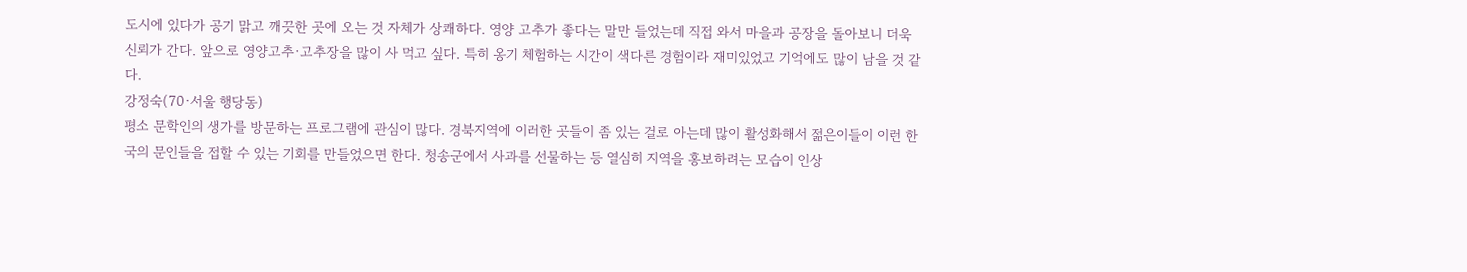도시에 있다가 공기 맑고 깨끗한 곳에 오는 것 자체가 상쾌하다. 영양 고추가 좋다는 말만 들었는데 직접 와서 마을과 공장을 돌아보니 더욱 신뢰가 간다. 앞으로 영양고추·고추장을 많이 사 먹고 싶다. 특히 옹기 체험하는 시간이 색다른 경험이라 재미있었고 기억에도 많이 남을 것 같다.
강정숙(70·서울 행당동)
평소 문학인의 생가를 방문하는 프로그램에 관심이 많다. 경북지역에 이러한 곳들이 좀 있는 걸로 아는데 많이 활성화해서 젊은이들이 이런 한국의 문인들을 접할 수 있는 기회를 만들었으면 한다. 청송군에서 사과를 선물하는 등 열심히 지역을 홍보하려는 모습이 인상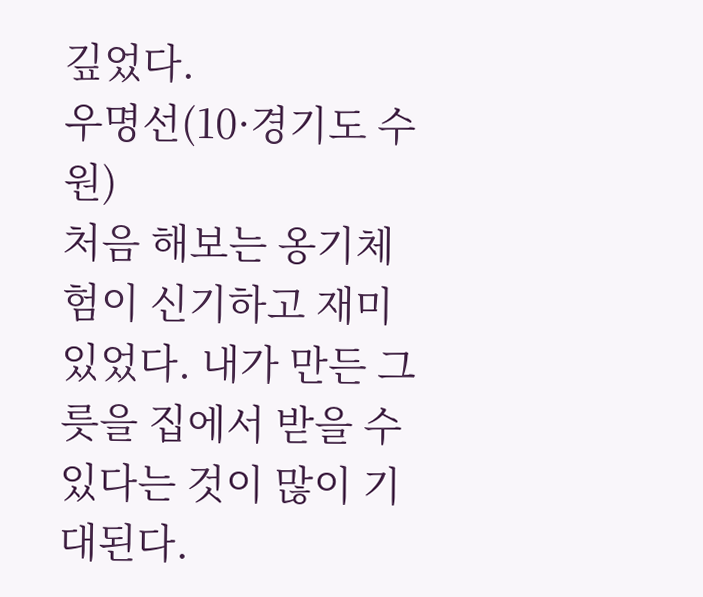깊었다.
우명선(10·경기도 수원)
처음 해보는 옹기체험이 신기하고 재미있었다. 내가 만든 그릇을 집에서 받을 수 있다는 것이 많이 기대된다.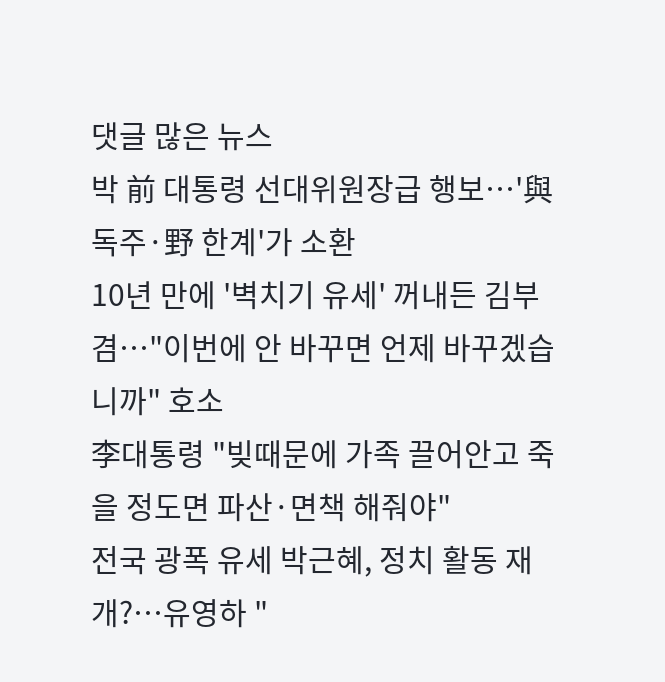댓글 많은 뉴스
박 前 대통령 선대위원장급 행보…'與 독주·野 한계'가 소환
10년 만에 '벽치기 유세' 꺼내든 김부겸…"이번에 안 바꾸면 언제 바꾸겠습니까" 호소
李대통령 "빚때문에 가족 끌어안고 죽을 정도면 파산·면책 해줘야"
전국 광폭 유세 박근혜, 정치 활동 재개?…유영하 "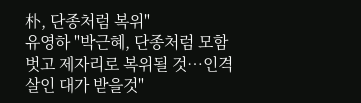朴, 단종처럼 복위"
유영하 "박근혜, 단종처럼 모함 벗고 제자리로 복위될 것…인격살인 대가 받을것"